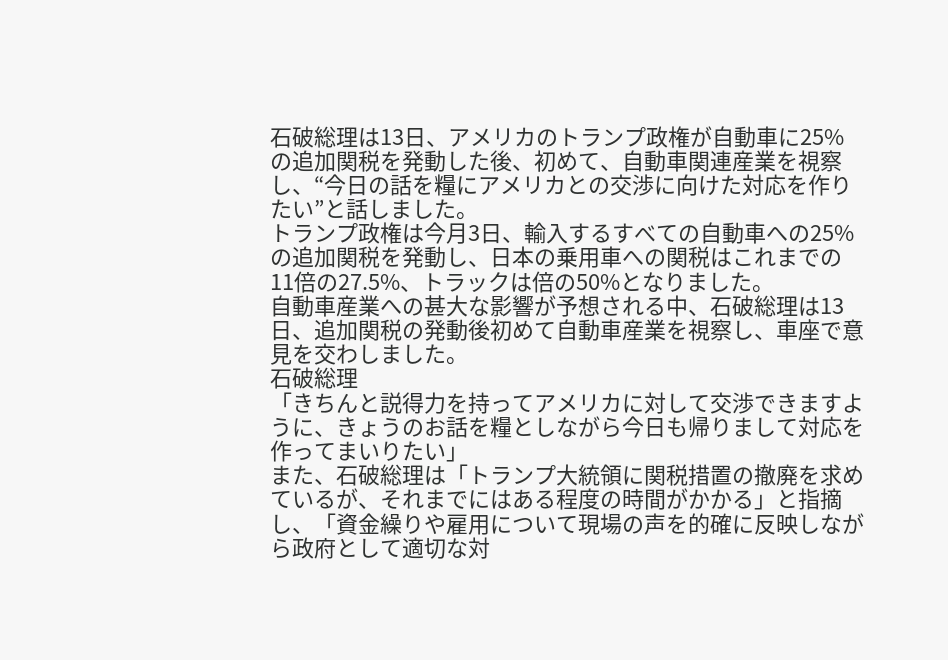石破総理は13日、アメリカのトランプ政権が自動車に25%の追加関税を発動した後、初めて、自動車関連産業を視察し、“今日の話を糧にアメリカとの交渉に向けた対応を作りたい”と話しました。
トランプ政権は今月3日、輸入するすべての自動車への25%の追加関税を発動し、日本の乗用車への関税はこれまでの11倍の27.5%、トラックは倍の50%となりました。
自動車産業への甚大な影響が予想される中、石破総理は13日、追加関税の発動後初めて自動車産業を視察し、車座で意見を交わしました。
石破総理
「きちんと説得力を持ってアメリカに対して交渉できますように、きょうのお話を糧としながら今日も帰りまして対応を作ってまいりたい」
また、石破総理は「トランプ大統領に関税措置の撤廃を求めているが、それまでにはある程度の時間がかかる」と指摘し、「資金繰りや雇用について現場の声を的確に反映しながら政府として適切な対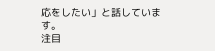応をしたい」と話しています。
注目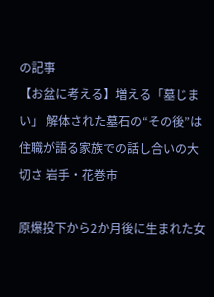の記事
【お盆に考える】増える「墓じまい」 解体された墓石の“その後”は 住職が語る家族での話し合いの大切さ 岩手・花巻市

原爆投下から2か月後に生まれた女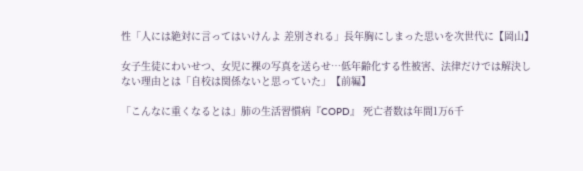性「人には絶対に言ってはいけんよ 差別される」長年胸にしまった思いを次世代に【岡山】

女子生徒にわいせつ、女児に裸の写真を送らせ…低年齢化する性被害、法律だけでは解決しない理由とは「自校は関係ないと思っていた」【前編】

「こんなに重くなるとは」肺の生活習慣病『COPD』 死亡者数は年間1万6千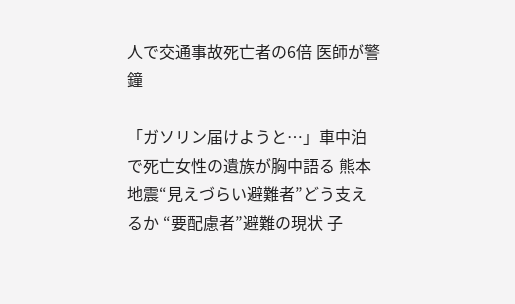人で交通事故死亡者の6倍 医師が警鐘

「ガソリン届けようと…」車中泊で死亡女性の遺族が胸中語る 熊本地震“見えづらい避難者”どう支えるか “要配慮者”避難の現状 子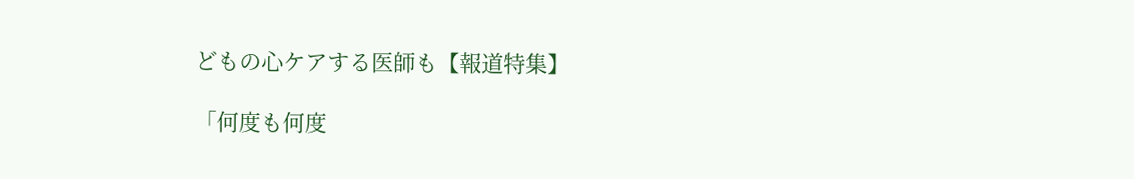どもの心ケアする医師も【報道特集】

「何度も何度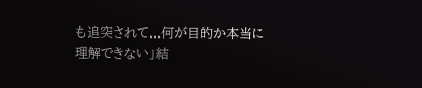も追突されて...何が目的か本当に理解できない」結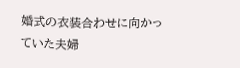婚式の衣装合わせに向かっていた夫婦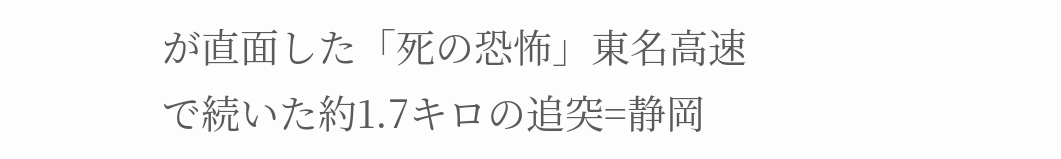が直面した「死の恐怖」東名高速で続いた約1.7キロの追突=静岡